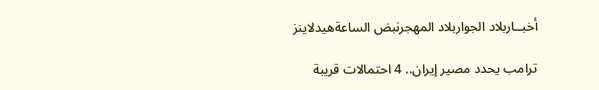أخبــاربلاد الجواربلاد المهجرنبض الساعةهيدلاينز

ترامب يحدد مصير إيران.. 4 احتمالات قريبة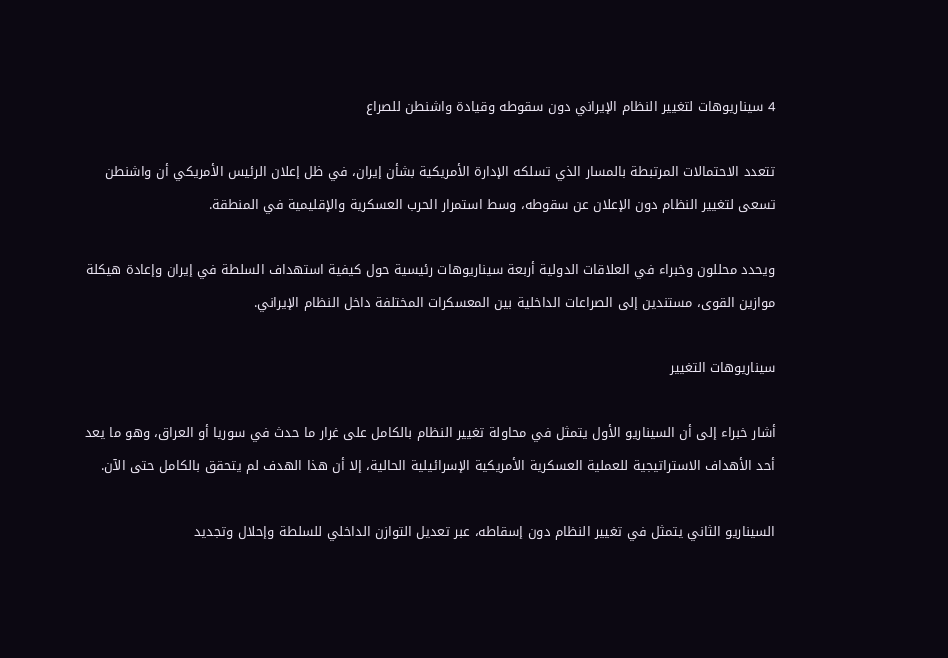4 سيناريوهات لتغيير النظام الإيراني دون سقوطه وقيادة واشنطن للصراع

تتعدد الاحتمالات المرتبطة بالمسار الذي تسلكه الإدارة الأمريكية بشأن إيران، في ظل إعلان الرئيس الأمريكي أن واشنطن تسعى لتغيير النظام دون الإعلان عن سقوطه، وسط استمرار الحرب العسكرية والإقليمية في المنطقة.

ويحدد محللون وخبراء في العلاقات الدولية أربعة سيناريوهات رئيسية حول كيفية استهداف السلطة في إيران وإعادة هيكلة موازين القوى، مستندين إلى الصراعات الداخلية بين المعسكرات المختلفة داخل النظام الإيراني.

سيناريوهات التغيير

أشار خبراء إلى أن السيناريو الأول يتمثل في محاولة تغيير النظام بالكامل على غرار ما حدث في سوريا أو العراق، وهو ما يعد أحد الأهداف الاستراتيجية للعملية العسكرية الأمريكية الإسرائيلية الحالية، إلا أن هذا الهدف لم يتحقق بالكامل حتى الآن.

السيناريو الثاني يتمثل في تغيير النظام دون إسقاطه، عبر تعديل التوازن الداخلي للسلطة وإحلال وتجديد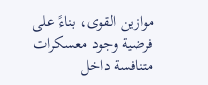موازين القوى، بناءً على فرضية وجود معسكرات متنافسة داخل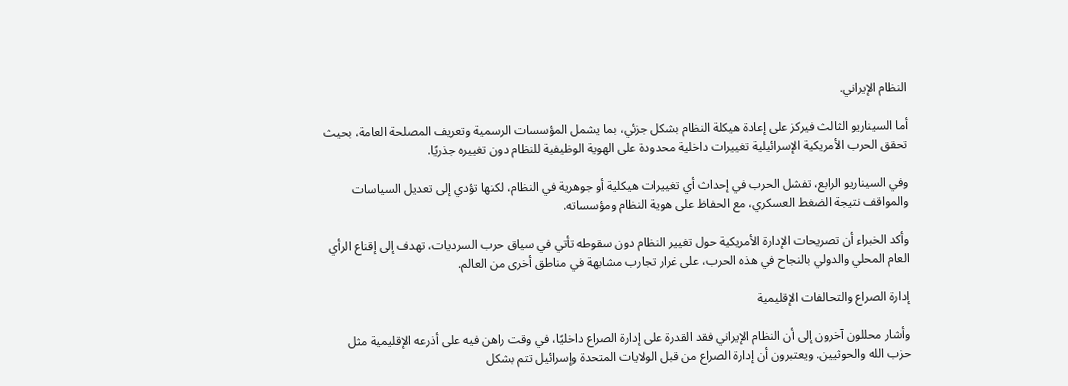النظام الإيراني.

أما السيناريو الثالث فيركز على إعادة هيكلة النظام بشكل جزئي، بما يشمل المؤسسات الرسمية وتعريف المصلحة العامة، بحيث تحقق الحرب الأمريكية الإسرائيلية تغييرات داخلية محدودة على الهوية الوظيفية للنظام دون تغييره جذريًا.

وفي السيناريو الرابع، تفشل الحرب في إحداث أي تغييرات هيكلية أو جوهرية في النظام، لكنها تؤدي إلى تعديل السياسات والمواقف نتيجة الضغط العسكري، مع الحفاظ على هوية النظام ومؤسساته.

وأكد الخبراء أن تصريحات الإدارة الأمريكية حول تغيير النظام دون سقوطه تأتي في سياق حرب السرديات، تهدف إلى إقناع الرأي العام المحلي والدولي بالنجاح في هذه الحرب، على غرار تجارب مشابهة في مناطق أخرى من العالم.

إدارة الصراع والتحالفات الإقليمية

وأشار محللون آخرون إلى أن النظام الإيراني فقد القدرة على إدارة الصراع داخليًا، في وقت راهن فيه على أذرعه الإقليمية مثل حزب الله والحوثيين. ويعتبرون أن إدارة الصراع من قبل الولايات المتحدة وإسرائيل تتم بشكل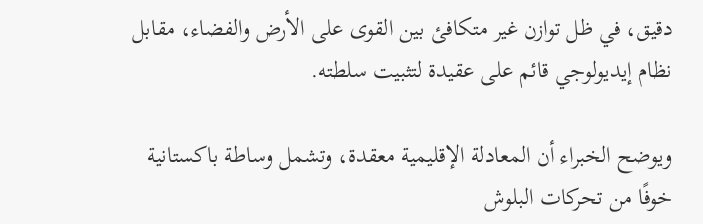دقيق، في ظل توازن غير متكافئ بين القوى على الأرض والفضاء، مقابل نظام إيديولوجي قائم على عقيدة لتثبيت سلطته.

ويوضح الخبراء أن المعادلة الإقليمية معقدة، وتشمل وساطة باكستانية خوفًا من تحركات البلوش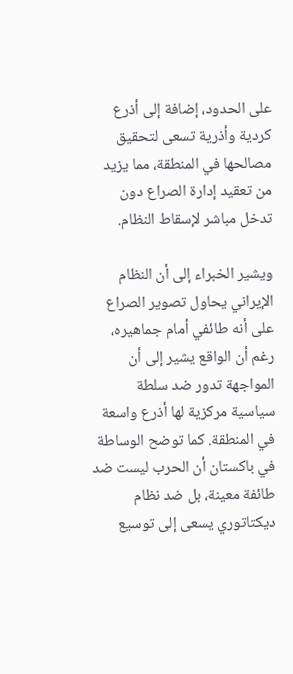على الحدود، إضافة إلى أذرع كردية وأذرية تسعى لتحقيق مصالحها في المنطقة، مما يزيد من تعقيد إدارة الصراع دون تدخل مباشر لإسقاط النظام.

ويشير الخبراء إلى أن النظام الإيراني يحاول تصوير الصراع على أنه طائفي أمام جماهيره، رغم أن الواقع يشير إلى أن المواجهة تدور ضد سلطة سياسية مركزية لها أذرع واسعة في المنطقة. كما توضح الوساطة في باكستان أن الحرب ليست ضد طائفة معينة، بل ضد نظام ديكتاتوري يسعى إلى توسيع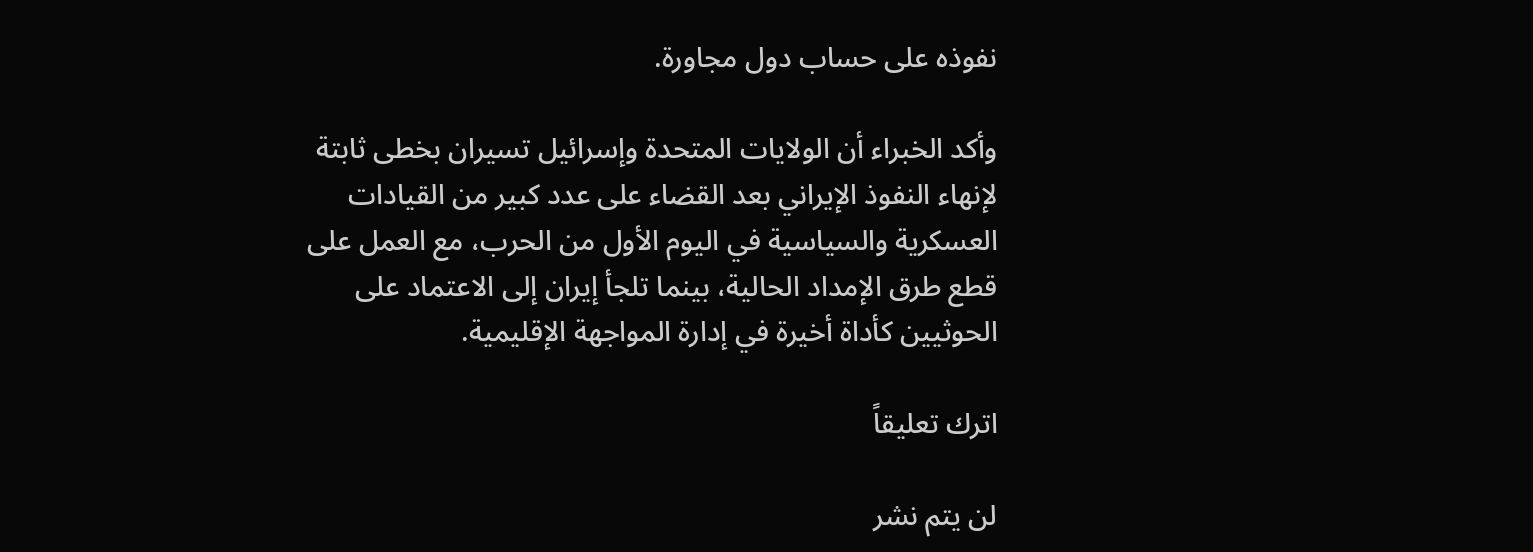نفوذه على حساب دول مجاورة.

وأكد الخبراء أن الولايات المتحدة وإسرائيل تسيران بخطى ثابتة لإنهاء النفوذ الإيراني بعد القضاء على عدد كبير من القيادات العسكرية والسياسية في اليوم الأول من الحرب، مع العمل على قطع طرق الإمداد الحالية، بينما تلجأ إيران إلى الاعتماد على الحوثيين كأداة أخيرة في إدارة المواجهة الإقليمية.

اترك تعليقاً

لن يتم نشر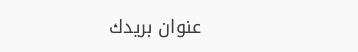عنوان بريدك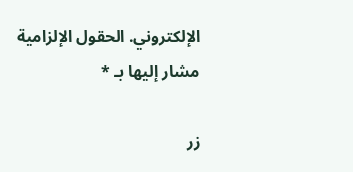الإلكتروني. الحقول الإلزامية مشار إليها بـ *

زر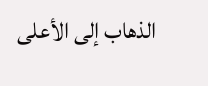الذهاب إلى الأعلى